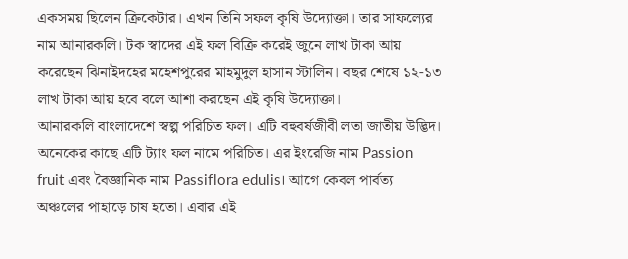একসময় ছিলেন ক্রিকেটার। এখন তিনি সফল কৃষি উদ্যোক্তা। তার সাফল্যের নাম আনারকলি। টক স্বাদের এই ফল বিক্রি করেই জুনে লাখ টাকা আয় করেছেন ঝিনাইদহের মহেশপুরের মাহমুদুল হাসান স্টালিন। বছর শেষে ১২-১৩ লাখ টাকা আয় হবে বলে আশা করছেন এই কৃষি উদ্যোক্তা।
আনারকলি বাংলাদেশে স্বল্প পরিচিত ফল। এটি বহুবর্ষজীবী লতা জাতীয় উদ্ভিদ। অনেকের কাছে এটি ট্যাং ফল নামে পরিচিত। এর ইংরেজি নাম Passion fruit এবং বৈজ্ঞানিক নাম Passiflora edulis। আগে কেবল পার্বত্য অঞ্চলের পাহাড়ে চাষ হতো। এবার এই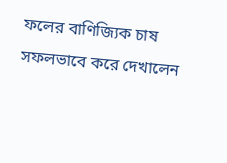ফলের বাণিজ্যিক চাষ সফলভাবে করে দেখালেন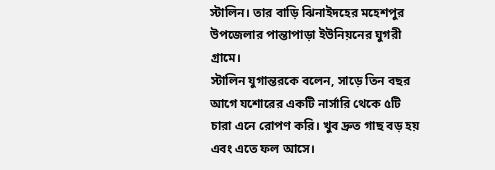স্টালিন। তার বাড়ি ঝিনাইদহের মহেশপুর উপজেলার পান্তাপাড়া ইউনিয়নের ঘুগরী গ্রামে।
স্টালিন যুগান্তরকে বলেন, সাড়ে তিন বছর আগে যশোরের একটি নার্সারি থেকে ৫টি চারা এনে রোপণ করি। খুব দ্রুত গাছ বড় হয় এবং এতে ফল আসে।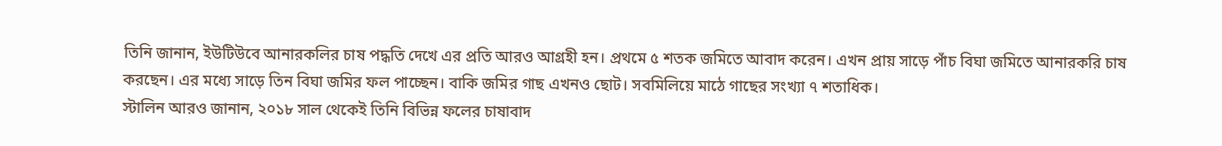তিনি জানান, ইউটিউবে আনারকলির চাষ পদ্ধতি দেখে এর প্রতি আরও আগ্রহী হন। প্রথমে ৫ শতক জমিতে আবাদ করেন। এখন প্রায় সাড়ে পাঁচ বিঘা জমিতে আনারকরি চাষ করছেন। এর মধ্যে সাড়ে তিন বিঘা জমির ফল পাচ্ছেন। বাকি জমির গাছ এখনও ছোট। সবমিলিয়ে মাঠে গাছের সংখ্যা ৭ শতাধিক।
স্টালিন আরও জানান, ২০১৮ সাল থেকেই তিনি বিভিন্ন ফলের চাষাবাদ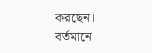করছেন। বর্তমানে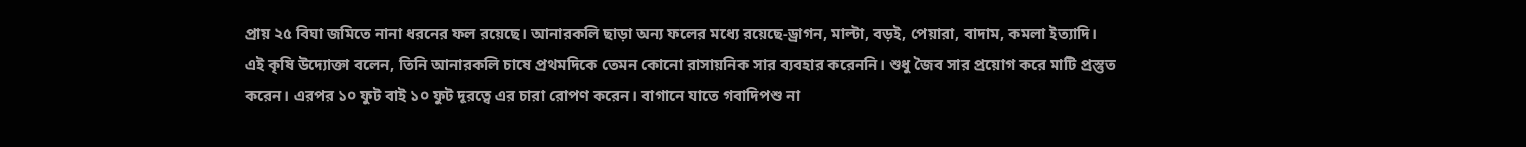প্রায় ২৫ বিঘা জমিতে নানা ধরনের ফল রয়েছে। আনারকলি ছাড়া অন্য ফলের মধ্যে রয়েছে-ড্রাগন, মাল্টা, বড়ই, পেয়ারা, বাদাম, কমলা ইত্যাদি।
এই কৃষি উদ্যোক্তা বলেন, তিনি আনারকলি চাষে প্রথমদিকে তেমন কোনো রাসায়নিক সার ব্যবহার করেননি। শুধু জৈব সার প্রয়োগ করে মাটি প্রস্তুত করেন। এরপর ১০ ফুট বাই ১০ ফুট দূরত্বে এর চারা রোপণ করেন। বাগানে যাতে গবাদিপশু না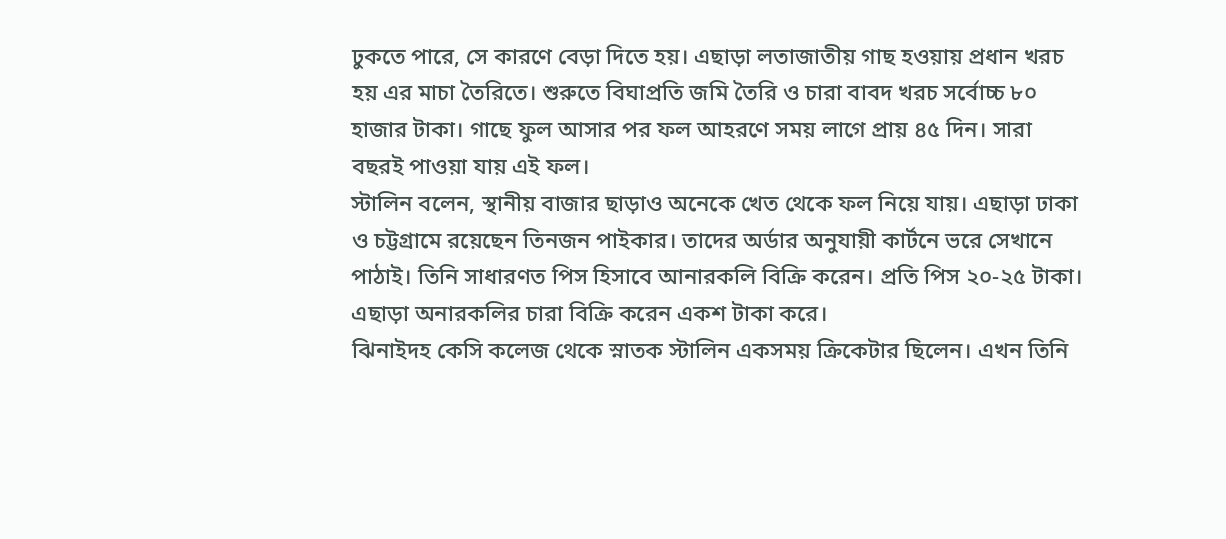ঢুকতে পারে, সে কারণে বেড়া দিতে হয়। এছাড়া লতাজাতীয় গাছ হওয়ায় প্রধান খরচ হয় এর মাচা তৈরিতে। শুরুতে বিঘাপ্রতি জমি তৈরি ও চারা বাবদ খরচ সর্বোচ্চ ৮০ হাজার টাকা। গাছে ফুল আসার পর ফল আহরণে সময় লাগে প্রায় ৪৫ দিন। সারা বছরই পাওয়া যায় এই ফল।
স্টালিন বলেন, স্থানীয় বাজার ছাড়াও অনেকে খেত থেকে ফল নিয়ে যায়। এছাড়া ঢাকা ও চট্টগ্রামে রয়েছেন তিনজন পাইকার। তাদের অর্ডার অনুযায়ী কার্টনে ভরে সেখানে পাঠাই। তিনি সাধারণত পিস হিসাবে আনারকলি বিক্রি করেন। প্রতি পিস ২০-২৫ টাকা। এছাড়া অনারকলির চারা বিক্রি করেন একশ টাকা করে।
ঝিনাইদহ কেসি কলেজ থেকে স্নাতক স্টালিন একসময় ক্রিকেটার ছিলেন। এখন তিনি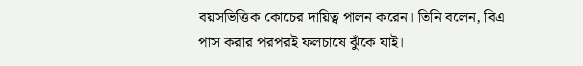বয়সভিত্তিক কোচের দায়িত্ব পালন করেন। তিনি বলেন, বিএ পাস করার পরপরই ফলচাষে ঝুঁকে যাই।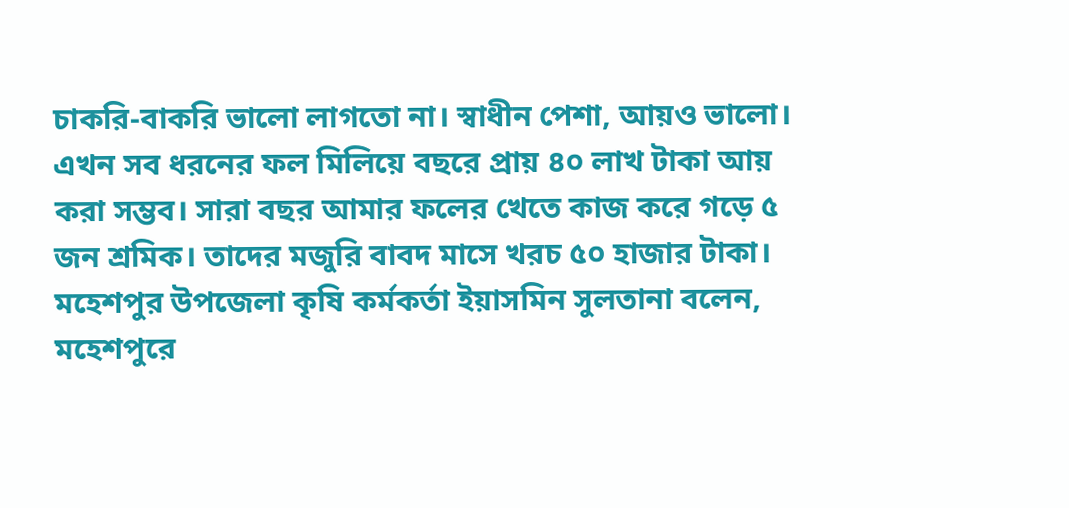চাকরি-বাকরি ভালো লাগতো না। স্বাধীন পেশা, আয়ও ভালো। এখন সব ধরনের ফল মিলিয়ে বছরে প্রায় ৪০ লাখ টাকা আয় করা সম্ভব। সারা বছর আমার ফলের খেতে কাজ করে গড়ে ৫ জন শ্রমিক। তাদের মজুরি বাবদ মাসে খরচ ৫০ হাজার টাকা।
মহেশপুর উপজেলা কৃষি কর্মকর্তা ইয়াসমিন সুলতানা বলেন, মহেশপুরে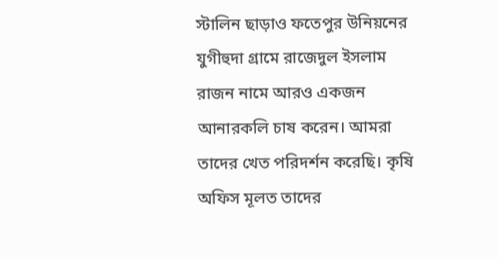স্টালিন ছাড়াও ফতেপুর উনিয়নের যুগীহুদা গ্রামে রাজেদুল ইসলাম রাজন নামে আরও একজন আনারকলি চাষ করেন। আমরা তাদের খেত পরিদর্শন করেছি। কৃষি অফিস মূলত তাদের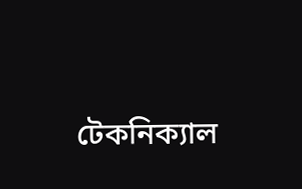টেকনিক্যাল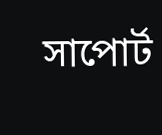সাপোর্ট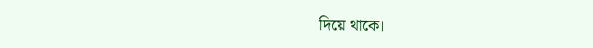দিয়ে থাকে।